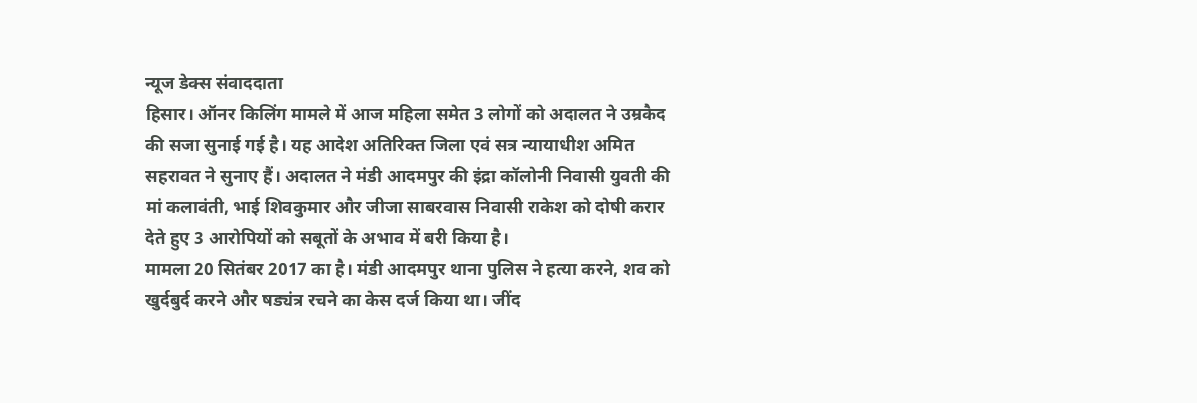न्यूज डेक्स संवाददाता
हिसार। ऑनर किलिंग मामले में आज महिला समेत 3 लोगों को अदालत ने उम्रकैद की सजा सुनाई गई है। यह आदेश अतिरिक्त जिला एवं सत्र न्यायाधीश अमित सहरावत ने सुनाए हैं। अदालत ने मंडी आदमपुर की इंद्रा कॉलोनी निवासी युवती की मां कलावंती, भाई शिवकुमार और जीजा साबरवास निवासी राकेश को दोषी करार देते हुए 3 आरोपियों को सबूतों के अभाव में बरी किया है।
मामला 20 सितंबर 2017 का है। मंडी आदमपुर थाना पुलिस ने हत्या करने, शव को खुर्दबुर्द करने और षड्यंत्र रचने का केस दर्ज किया था। जींद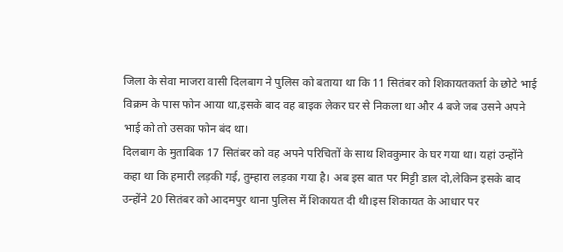जिला के सेवा माजरा वासी दिलबाग ने पुलिस को बताया था कि 11 सितंबर को शिकायतकर्ता के छोटे भाई विक्रम के पास फोन आया था,इसके बाद वह बाइक लेकर घर से निकला था और 4 बजे जब उसने अपने भाई को तो उसका फोन बंद था।
दिलबाग के मुताबिक 17 सितंबर को वह अपने परिचितों के साथ शिवकुमार के घर गया था। यहां उन्होंने कहा था कि हमारी लड़की गई, तुम्हारा लड़का गया है। अब इस बात पर मिट्टी डाल दो,लेकिन इसके बाद उन्होंने 20 सितंबर को आदमपुर थाना पुलिस में शिकायत दी थी।इस शिकायत के आधार पर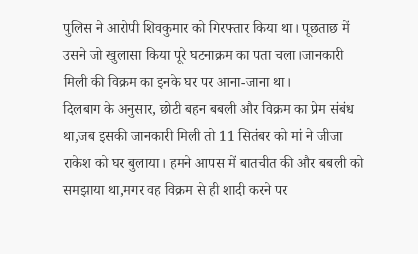पुलिस ने आरोपी शिवकुमार को गिरफ्तार किया था। पूछताछ में उसने जो खुलासा किया पूरे घटनाक्रम का पता चला।जानकारी मिली की विक्रम का इनके घर पर आना-जाना था।
दिलबाग के अनुसार, छोटी बहन बबली और विक्रम का प्रेम संबंध था,जब इसकी जानकारी मिली तो 11 सितंबर को मां ने जीजा राकेश को घर बुलाया। हमने आपस में बातचीत की और बबली को समझाया था,मगर वह विक्रम से ही शादी करने पर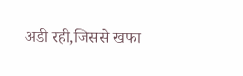अडी रही,जिससे खफा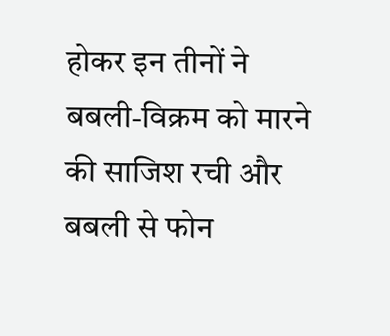होकर इन तीनों ने बबली-विक्रम को मारने की साजिश रची और बबली से फोन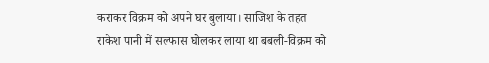कराकर विक्रम को अपने घर बुलाया। साजिश के तहत राकेश पानी में सल्फास घोलकर लाया था बबली-विक्रम को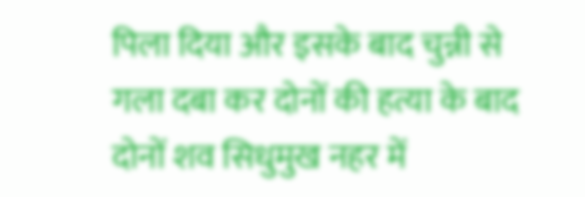पिला दिया और इसके बाद चुन्नी से गला दबा कर दोनों की हत्या के बाद दोनों शव सिधुमुख नहर में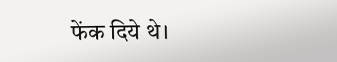फेंक दिये थे।